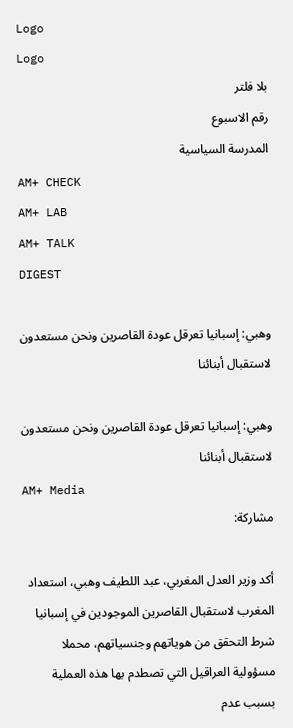Logo
Logo
بلا فلتر
رقم الاسبوع
المدرسة السياسية
AM+ CHECK
AM+ LAB
AM+ TALK
DIGEST

وهبي: إسبانيا تعرقل عودة القاصرين ونحن مستعدون لاستقبال أبنائنا

وهبي: إسبانيا تعرقل عودة القاصرين ونحن مستعدون لاستقبال أبنائنا
AM+ Media
مشاركة:

أكد وزير العدل المغربي، عبد اللطيف وهبي، استعداد المغرب لاستقبال القاصرين الموجودين في إسبانيا شرط التحقق من هوياتهم وجنسياتهم، محملا مسؤولية العراقيل التي تصطدم بها هذه العملية بسبب عدم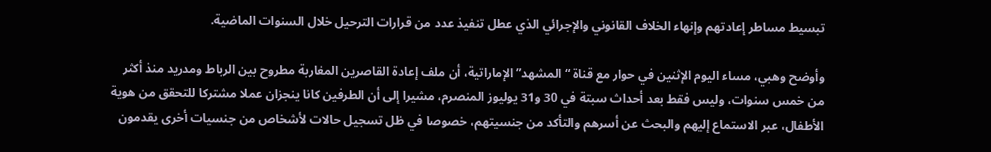تبسيط مساطر إعادتهم وإنهاء الخلاف القانوني والإجرائي الذي عطل تنفيذ عدد من قرارات الترحيل خلال السنوات الماضية.

وأوضح وهبي، مساء اليوم الإثنين في حوار مع قناة “المشهد” الإماراتية، أن ملف إعادة القاصرين المغاربة مطروح بين الرباط ومدريد منذ أكثر من خمس سنوات، وليس فقط بعد أحداث سبتة في 30 و31 يوليوز المنصرم، مشيرا إلى أن الطرفين كانا ينجزان عملا مشتركا للتحقق من هوية الأطفال، عبر الاستماع إليهم والبحث عن أسرهم والتأكد من جنسيتهم، خصوصا في ظل تسجيل حالات لأشخاص من جنسيات أخرى يقدمون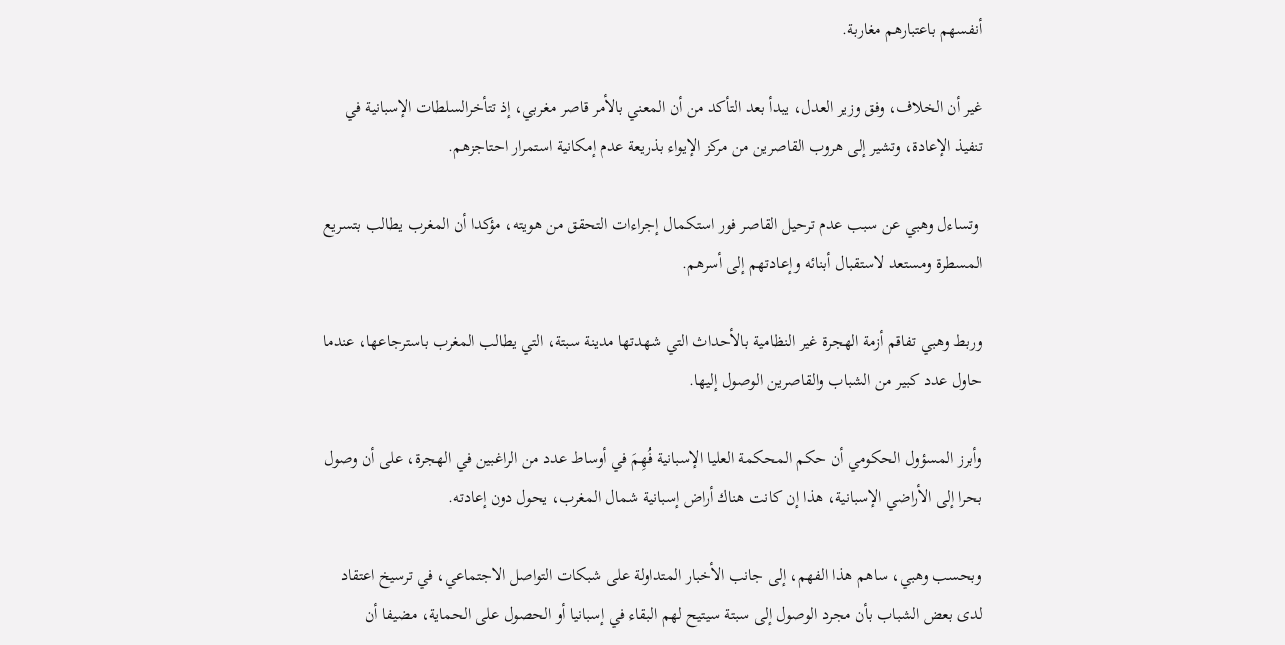أنفسهم باعتبارهم مغاربة.

غير أن الخلاف، وفق وزير العدل، يبدأ بعد التأكد من أن المعني بالأمر قاصر مغربي، إذ تتأخرالسلطات الإسبانية في تنفيذ الإعادة، وتشير إلى هروب القاصرين من مركز الإيواء بذريعة عدم إمكانية استمرار احتاجزهم.

 وتساءل وهبي عن سبب عدم ترحيل القاصر فور استكمال إجراءات التحقق من هويته، مؤكدا أن المغرب يطالب بتسريع المسطرة ومستعد لاستقبال أبنائه وإعادتهم إلى أسرهم.

وربط وهبي تفاقم أزمة الهجرة غير النظامية بالأحداث التي شهدتها مدينة سبتة، التي يطالب المغرب باسترجاعها، عندما حاول عدد كبير من الشباب والقاصرين الوصول إليها.

وأبرز المسؤول الحكومي أن حكم المحكمة العليا الإسبانية فُهِمَ في أوساط عدد من الراغبين في الهجرة، على أن وصول بحرا إلى الأراضي الإسبانية، هذا إن كانت هناك أراض إسبانية شمال المغرب، يحول دون إعادته.

وبحسب وهبي، ساهم هذا الفهم، إلى جانب الأخبار المتداولة على شبكات التواصل الاجتماعي، في ترسيخ اعتقاد لدى بعض الشباب بأن مجرد الوصول إلى سبتة سيتيح لهم البقاء في إسبانيا أو الحصول على الحماية، مضيفا أن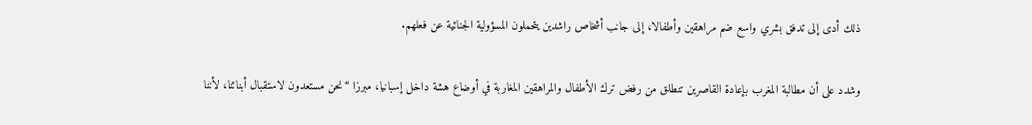ذلك أدى إلى تدفق بشري واسع ضم مراهقين وأطفالا، إلى جانب أشخاص راشدين يتحملون المسؤولية الجنائية عن فعلهم.

وشدد على أن مطالبة المغرب بإعادة القاصرين تنطلق من رفض ترك الأطفال والمراهقين المغاربة في أوضاع هشة داخل إسبانيا، مبرزا “نحن مستعدون لاستقبال أبنائنا، لأننا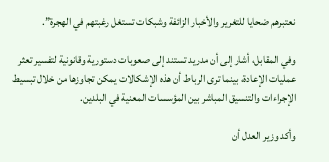نعتبرهم ضحايا للتغرير والأخبار الزائفة وشبكات تستغل رغبتهم في الهجرة”.

وفي المقابل، أشار إلى أن مدريد تستند إلى صعوبات دستورية وقانونية لتفسير تعثر عمليات الإعادة، بينما ترى الرباط أن هذه الإشكالات يمكن تجاوزها من خلال تبسيط الإجراءات والتنسيق المباشر بين المؤسسات المعنية في البلدين.

وأكد وزير العدل أن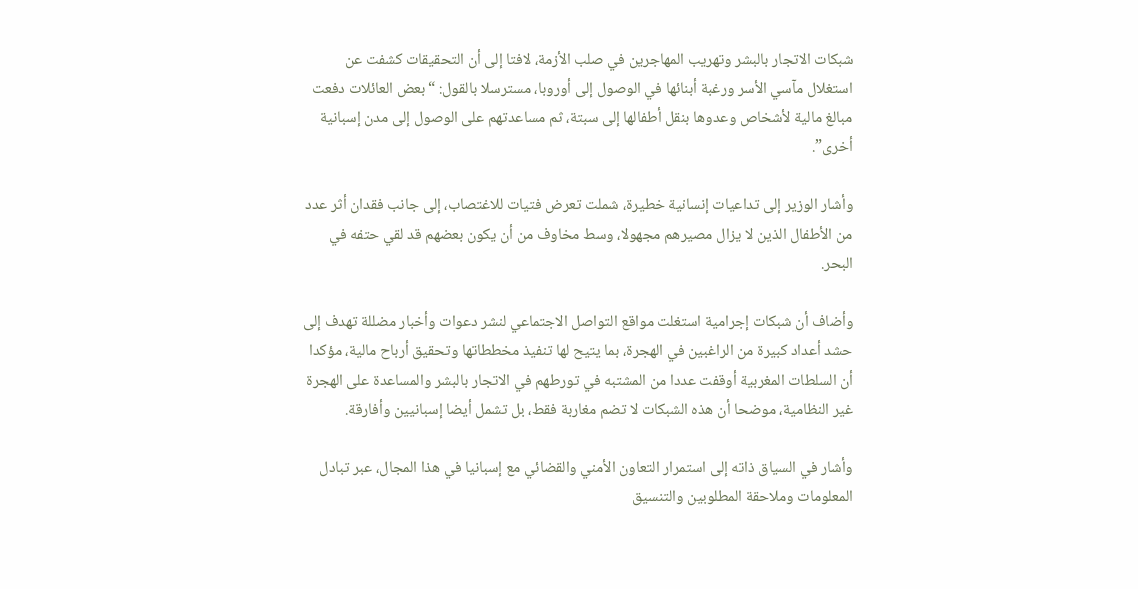شبكات الاتجار بالبشر وتهريب المهاجرين في صلب الأزمة، لافتا إلى أن التحقيقات كشفت عن استغلال مآسي الأسر ورغبة أبنائها في الوصول إلى أوروبا، مسترسلا بالقول: “بعض العائلات دفعت مبالغ مالية لأشخاص وعدوها بنقل أطفالها إلى سبتة، ثم مساعدتهم على الوصول إلى مدن إسبانية أخرى”.

وأشار الوزير إلى تداعيات إنسانية خطيرة، شملت تعرض فتيات للاغتصاب، إلى جانب فقدان أثر عدد من الأطفال الذين لا يزال مصيرهم مجهولا، وسط مخاوف من أن يكون بعضهم قد لقي حتفه في البحر.

وأضاف أن شبكات إجرامية استغلت مواقع التواصل الاجتماعي لنشر دعوات وأخبار مضللة تهدف إلى حشد أعداد كبيرة من الراغبين في الهجرة، بما يتيح لها تنفيذ مخططاتها وتحقيق أرباح مالية، مؤكدا أن السلطات المغربية أوقفت عددا من المشتبه في تورطهم في الاتجار بالبشر والمساعدة على الهجرة غير النظامية، موضحا أن هذه الشبكات لا تضم مغاربة فقط، بل تشمل أيضا إسبانيين وأفارقة.

وأشار في السياق ذاته إلى استمرار التعاون الأمني والقضائي مع إسبانيا في هذا المجال، عبر تبادل المعلومات وملاحقة المطلوبين والتنسيق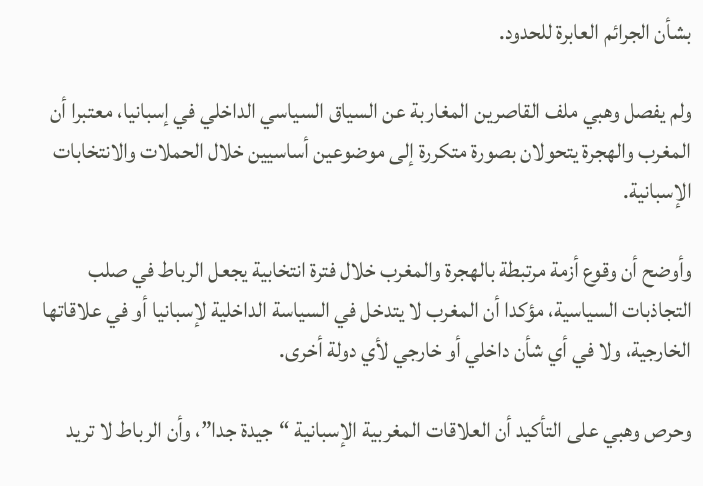بشأن الجرائم العابرة للحدود.

ولم يفصل وهبي ملف القاصرين المغاربة عن السياق السياسي الداخلي في إسبانيا، معتبرا أن المغرب والهجرة يتحولان بصورة متكررة إلى موضوعين أساسيين خلال الحملات والانتخابات الإسبانية.

وأوضح أن وقوع أزمة مرتبطة بالهجرة والمغرب خلال فترة انتخابية يجعل الرباط في صلب التجاذبات السياسية، مؤكدا أن المغرب لا يتدخل في السياسة الداخلية لإسبانيا أو في علاقاتها الخارجية، ولا في أي شأن داخلي أو خارجي لأي دولة أخرى.

وحرص وهبي على التأكيد أن العلاقات المغربية الإسبانية “جيدة جدا”، وأن الرباط لا تريد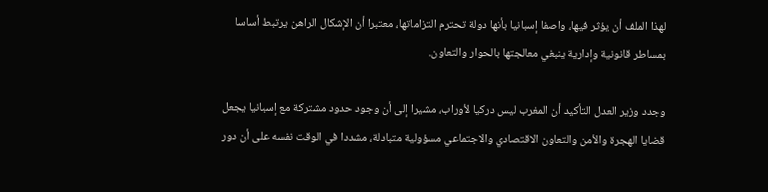لهذا الملف أن يؤثر فيها، واصفا إسبانيا بأنها دولة تحترم التزاماتها، معتبرا أن الإشكال الراهن يرتبط أساسا بمساطر قانونية وإدارية ينبغي معالجتها بالحوار والتعاون.

وجدد وزير العدل التأكيد أن المغرب ليس دركيا لأوراب، مشيرا إلى أن وجود حدود مشتركة مع إسبانيا يجعل قضايا الهجرة والأمن والتعاون الاقتصادي والاجتماعي مسؤولية متبادلة، مشددا في الوقت نفسه على أن دور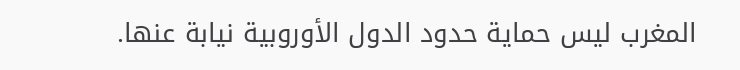المغرب ليس حماية حدود الدول الأوروبية نيابة عنها.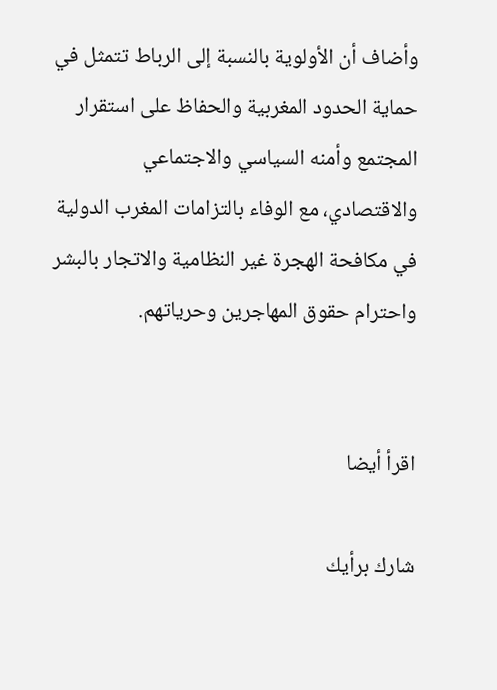وأضاف أن الأولوية بالنسبة إلى الرباط تتمثل في حماية الحدود المغربية والحفاظ على استقرار المجتمع وأمنه السياسي والاجتماعي والاقتصادي، مع الوفاء بالتزامات المغرب الدولية في مكافحة الهجرة غير النظامية والاتجار بالبشر واحترام حقوق المهاجرين وحرياتهم.


اقرأ أيضا

شارك برأيك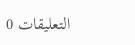التعليقات 0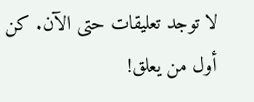لا توجد تعليقات حتى الآن. كن أول من يعلق!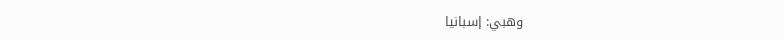وهبي: إسبانيا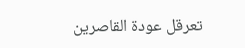تعرقل عودة القاصرين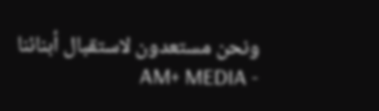ونحن مستعدون لاستقبال أبنائنا - AM+ MEDIA